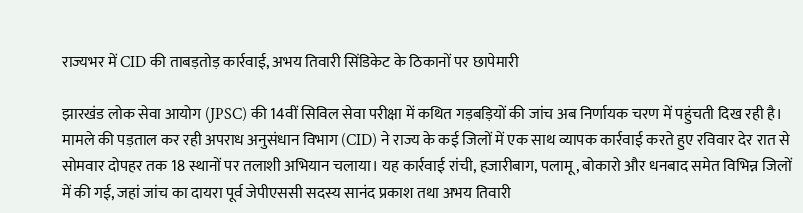राज्यभर में CID की ताबड़तोड़ कार्रवाई, अभय तिवारी सिंडिकेट के ठिकानों पर छापेमारी

झारखंड लोक सेवा आयोग (JPSC) की 14वीं सिविल सेवा परीक्षा में कथित गड़बड़ियों की जांच अब निर्णायक चरण में पहुंचती दिख रही है। मामले की पड़ताल कर रही अपराध अनुसंधान विभाग (CID) ने राज्य के कई जिलों में एक साथ व्यापक कार्रवाई करते हुए रविवार देर रात से सोमवार दोपहर तक 18 स्थानों पर तलाशी अभियान चलाया। यह कार्रवाई रांची, हजारीबाग, पलामू, बोकारो और धनबाद समेत विभिन्न जिलों में की गई, जहां जांच का दायरा पूर्व जेपीएससी सदस्य सानंद प्रकाश तथा अभय तिवारी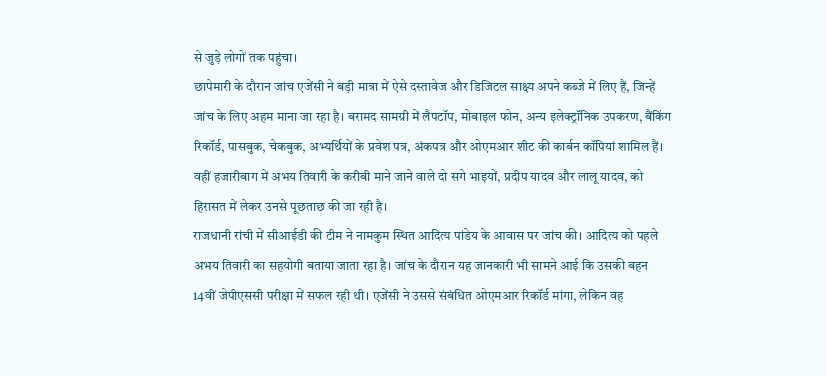से जुड़े लोगों तक पहुंचा।
छापेमारी के दौरान जांच एजेंसी ने बड़ी मात्रा में ऐसे दस्तावेज और डिजिटल साक्ष्य अपने कब्जे में लिए हैं, जिन्हें जांच के लिए अहम माना जा रहा है। बरामद सामग्री में लैपटॉप, मोबाइल फोन, अन्य इलेक्ट्रॉनिक उपकरण, बैंकिंग रिकॉर्ड, पासबुक, चेकबुक, अभ्यर्थियों के प्रवेश पत्र, अंकपत्र और ओएमआर शीट की कार्बन कॉपियां शामिल हैं। वहीं हजारीबाग में अभय तिवारी के करीबी माने जाने वाले दो सगे भाइयों, प्रदीप यादव और लालू यादव, को हिरासत में लेकर उनसे पूछताछ की जा रही है।
राजधानी रांची में सीआईडी की टीम ने नामकुम स्थित आदित्य पांडेय के आवास पर जांच की। आदित्य को पहले अभय तिवारी का सहयोगी बताया जाता रहा है। जांच के दौरान यह जानकारी भी सामने आई कि उसकी बहन 14वीं जेपीएससी परीक्षा में सफल रही थी। एजेंसी ने उससे संबंधित ओएमआर रिकॉर्ड मांगा, लेकिन वह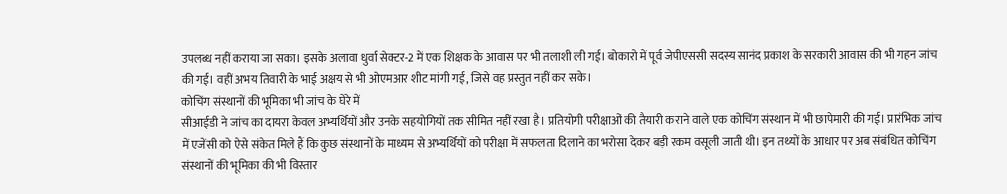उपलब्ध नहीं कराया जा सका। इसके अलावा धुर्वा सेक्टर-2 में एक शिक्षक के आवास पर भी तलाशी ली गई। बोकारो में पूर्व जेपीएससी सदस्य सानंद प्रकाश के सरकारी आवास की भी गहन जांच की गई। वहीं अभय तिवारी के भाई अक्षय से भी ओएमआर शीट मांगी गई, जिसे वह प्रस्तुत नहीं कर सके।
कोचिंग संस्थानों की भूमिका भी जांच के घेरे में
सीआईडी ने जांच का दायरा केवल अभ्यर्थियों और उनके सहयोगियों तक सीमित नहीं रखा है। प्रतियोगी परीक्षाओं की तैयारी कराने वाले एक कोचिंग संस्थान में भी छापेमारी की गई। प्रारंभिक जांच में एजेंसी को ऐसे संकेत मिले हैं कि कुछ संस्थानों के माध्यम से अभ्यर्थियों को परीक्षा में सफलता दिलाने का भरोसा देकर बड़ी रकम वसूली जाती थी। इन तथ्यों के आधार पर अब संबंधित कोचिंग संस्थानों की भूमिका की भी विस्तार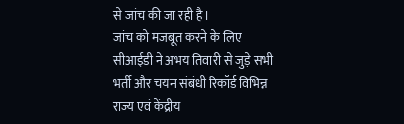से जांच की जा रही है।
जांच को मजबूत करने के लिए सीआईडी ने अभय तिवारी से जुड़े सभी भर्ती और चयन संबंधी रिकॉर्ड विभिन्न राज्य एवं केंद्रीय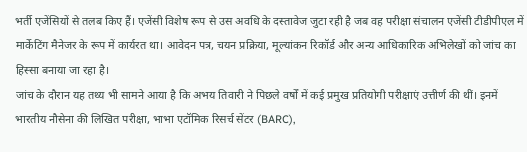भर्ती एजेंसियों से तलब किए हैं। एजेंसी विशेष रूप से उस अवधि के दस्तावेज जुटा रही है जब वह परीक्षा संचालन एजेंसी टीडीपीएल में मार्केटिंग मैनेजर के रूप में कार्यरत था। आवेदन पत्र, चयन प्रक्रिया, मूल्यांकन रिकॉर्ड और अन्य आधिकारिक अभिलेखों को जांच का हिस्सा बनाया जा रहा है।
जांच के दौरान यह तथ्य भी सामने आया है कि अभय तिवारी ने पिछले वर्षों में कई प्रमुख प्रतियोगी परीक्षाएं उत्तीर्ण की थीं। इनमें भारतीय नौसेना की लिखित परीक्षा, भाभा एटॉमिक रिसर्च सेंटर (BARC),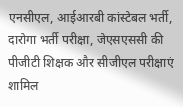एनसीएल, आईआरबी कांस्टेबल भर्ती, दारोगा भर्ती परीक्षा, जेएसएससी की पीजीटी शिक्षक और सीजीएल परीक्षाएं शामिल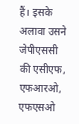हैं। इसके अलावा उसने जेपीएससी की एसीएफ, एफआरओ, एफएसओ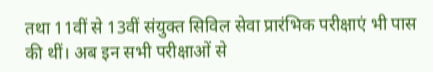तथा 11वीं से 13वीं संयुक्त सिविल सेवा प्रारंभिक परीक्षाएं भी पास की थीं। अब इन सभी परीक्षाओं से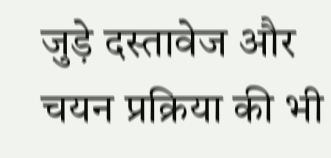जुड़े दस्तावेज और चयन प्रक्रिया की भी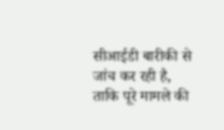सीआईडी बारीकी से जांच कर रही है, ताकि पूरे मामले की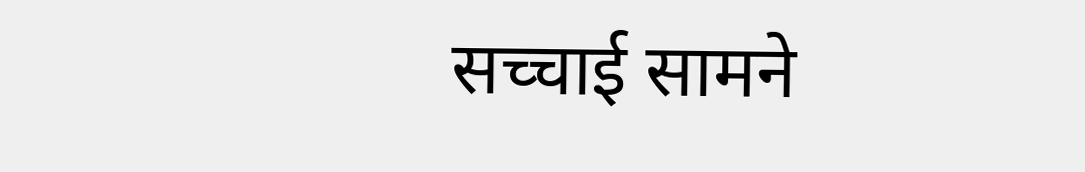सच्चाई सामने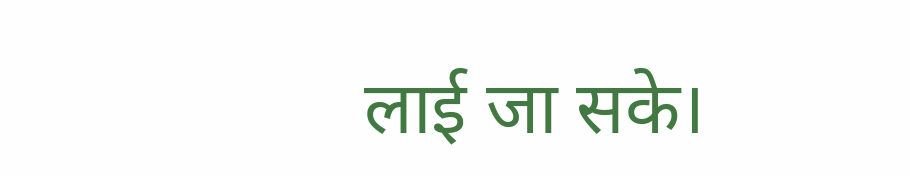लाई जा सके।